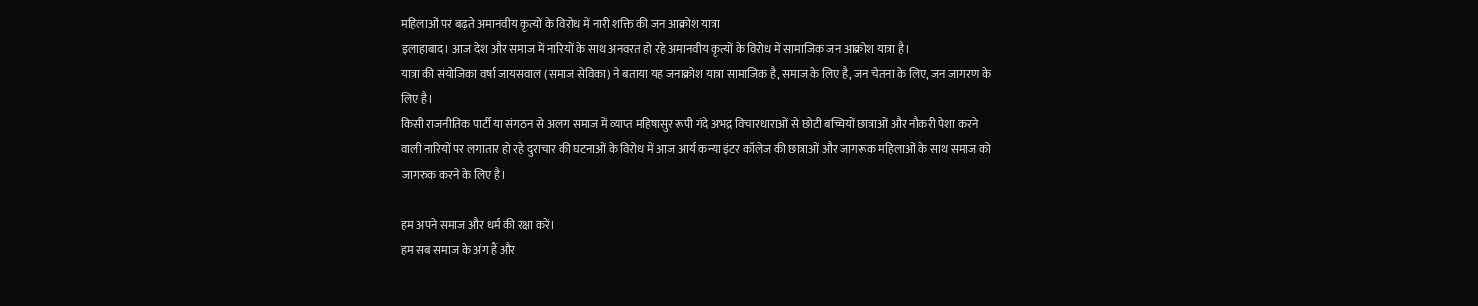महिलाओं पर बढ़ते अमानवीय कृत्यों के विरोध में नारी शक्ति की जन आक्रोश यात्रा
इलाहाबाद। आज देश और समाज में नारियों के साथ अनवरत हो रहे अमानवीय कृत्यों के विरोध में सामाजिक जन आक्रोश यात्रा है।
यात्रा की संयोजिका वर्षा जायसवाल (समाज सेविका) ने बताया यह जनाक्रोश यात्रा सामाजिक है, समाज के लिए है, जन चेतना के लिए, जन जागरण के लिए है।
किसी राजनीतिक पार्टी या संगठन से अलग समाज में व्याप्त महिषासुर रूपी गंदे अभद्र विचारधाराओं से छोटी बच्चियों छात्राओं और नौकरी पेशा करने वाली नारियों पर लगातार हो रहे दुराचार की घटनाओं के विरोध में आज आर्य कन्या इंटर कॉलेज की छात्राओं और जागरूक महिलाओं के साथ समाज को जागरुक करने के लिए है।

हम अपने समाज और धर्म की रक्षा करें।
हम सब समाज के अंग हैं और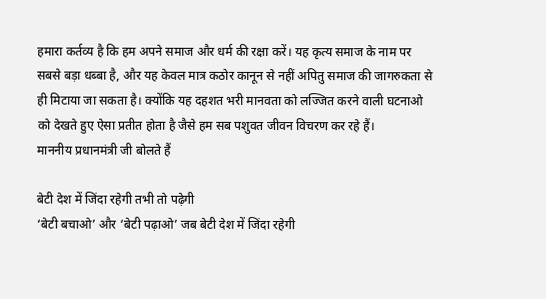हमारा कर्तव्य है कि हम अपने समाज और धर्म की रक्षा करें। यह कृत्य समाज के नाम पर सबसे बड़ा धब्बा है, और यह केवल मात्र कठोर कानून से नहीं अपितु समाज की जागरुकता से ही मिटाया जा सकता है। क्योंकि यह दहशत भरी मानवता को लज्जित करने वाली घटनाओ को देखते हुए ऐसा प्रतीत होता है जैसे हम सब पशुवत जीवन विचरण कर रहे हैं।
माननीय प्रधानमंत्री जी बोलते हैं

बेटी देश में जिंदा रहेगी तभी तो पढ़ेगी
‘बेटी बचाओ’ और ‘बेटी पढ़ाओ’ जब बेटी देश में जिंदा रहेगी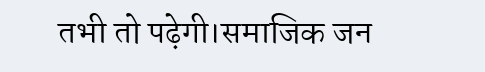तभी तो पढ़ेगी।समाजिक जन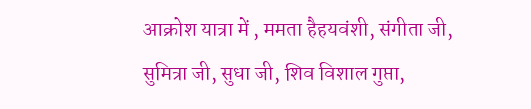आक्रोश यात्रा में , ममता हैहयवंशी, संगीता जी, सुमित्रा जी, सुधा जी, शिव विशाल गुप्ता,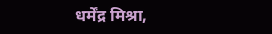धर्मेंद्र मिश्रा,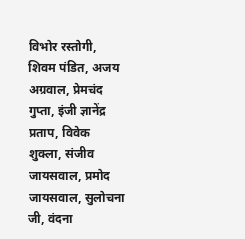विभोर रस्तोगी, शिवम पंडित, अजय अग्रवाल, प्रेमचंद गुप्ता, इंजी ज्ञानेंद्र प्रताप, विवेक शुक्ला, संजीव जायसवाल, प्रमोद जायसवाल, सुलोचना जी, वंदना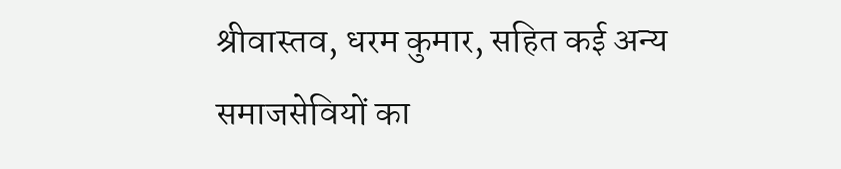श्रीवास्तव, धरम कुमार, सहित कई अन्य समाजसेवियों का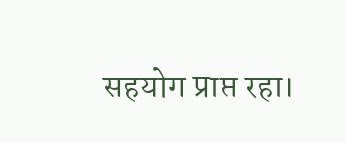सहयोग प्राप्त रहा।